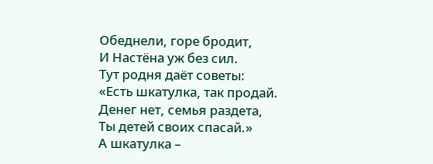Обеднели, горе бродит,
И Настёна уж без сил.
Тут родня даёт советы:
«Есть шкатулка, так продай.
Денег нет, семья раздета,
Ты детей своих спасай.»
А шкатулка –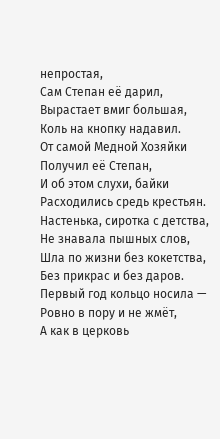непростая,
Сам Степан её дарил,
Вырастает вмиг большая,
Коль на кнопку надавил.
От самой Медной Хозяйки
Получил её Степан,
И об этом слухи, байки
Расходились средь крестьян.
Настенька, сиротка с детства,
Не знавала пышных слов,
Шла по жизни без кокетства,
Без прикрас и без даров.
Первый год кольцо носила —
Ровно в пору и не жмёт,
А как в церковь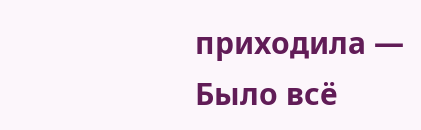приходила —
Было всё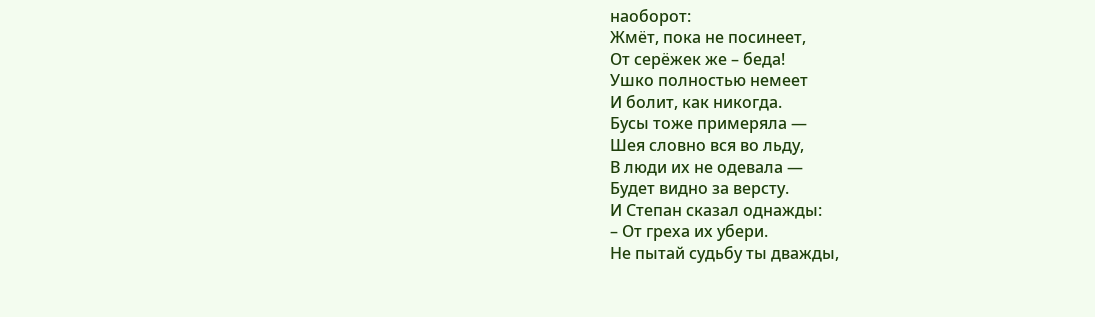наоборот:
Жмёт, пока не посинеет,
От серёжек же – беда!
Ушко полностью немеет
И болит, как никогда.
Бусы тоже примеряла —
Шея словно вся во льду,
В люди их не одевала —
Будет видно за версту.
И Степан сказал однажды:
– От греха их убери.
Не пытай судьбу ты дважды,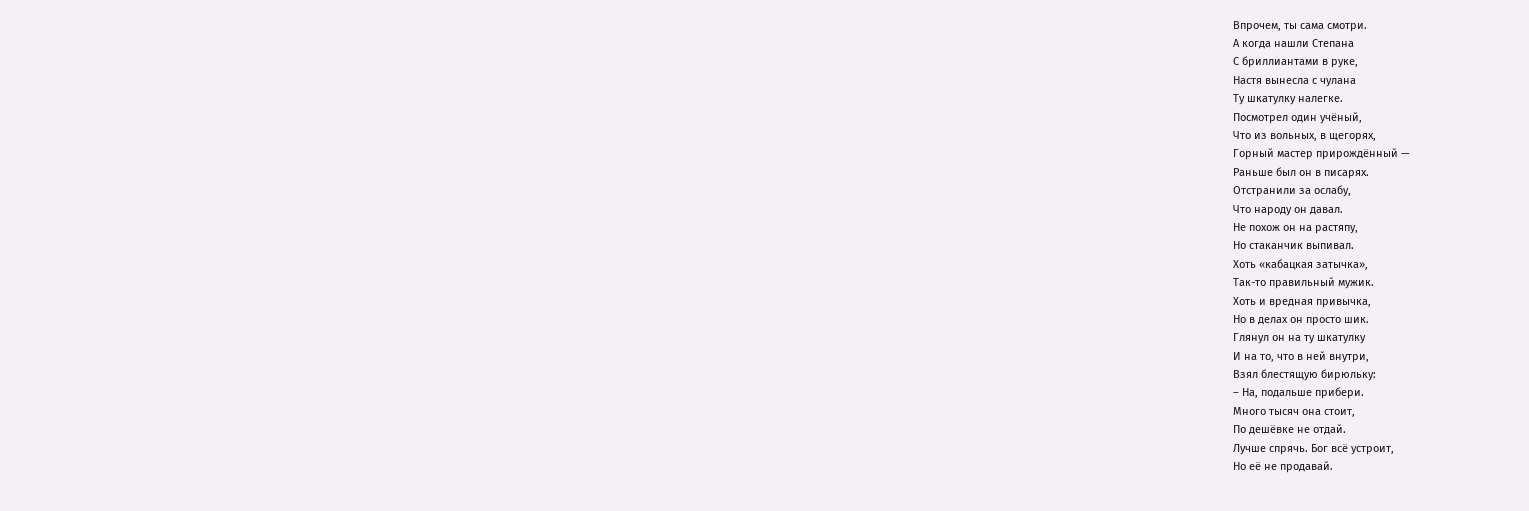Впрочем, ты сама смотри.
А когда нашли Степана
С бриллиантами в руке,
Настя вынесла с чулана
Ту шкатулку налегке.
Посмотрел один учёный,
Что из вольных, в щегорях,
Горный мастер прирождённый —
Раньше был он в писарях.
Отстранили за ослабу,
Что народу он давал.
Не похож он на растяпу,
Но стаканчик выпивал.
Хоть «кабацкая затычка»,
Так-то правильный мужик.
Хоть и вредная привычка,
Но в делах он просто шик.
Глянул он на ту шкатулку
И на то, что в ней внутри,
Взял блестящую бирюльку:
– На, подальше прибери.
Много тысяч она стоит,
По дешёвке не отдай.
Лучше спрячь. Бог всё устроит,
Но её не продавай.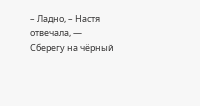– Ладно, – Настя отвечала, —
Сберегу на чёрный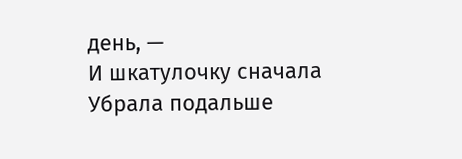день, —
И шкатулочку сначала
Убрала подальше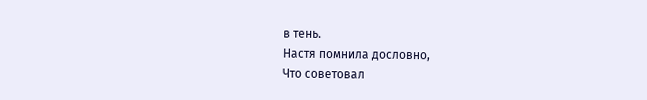в тень.
Настя помнила дословно,
Что советовал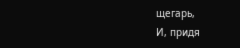щегарь,
И, придя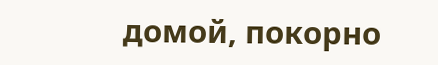домой, покорно